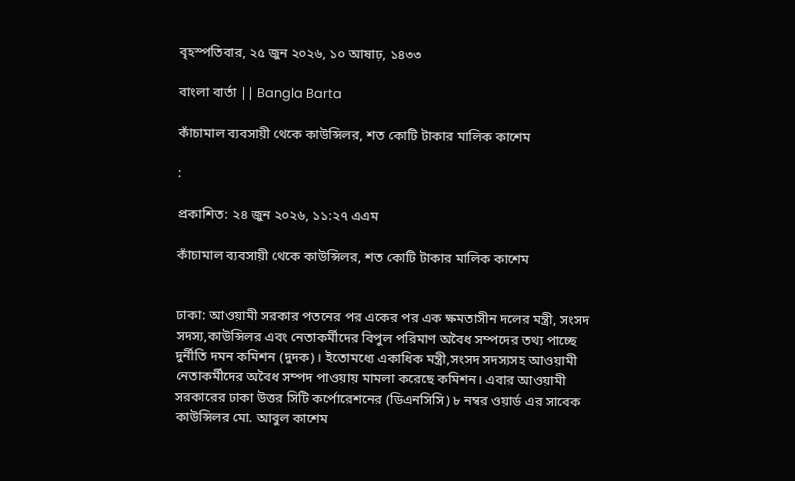বৃহস্পতিবার, ২৫ জুন ২০২৬, ১০ আষাঢ়, ১৪৩৩

বাংলা বার্তা || Bangla Barta

কাঁচামাল ব্যবসায়ী থেকে কাউন্সিলর, শত কোটি টাকার মালিক কাশেম

:

প্রকাশিত: ২৪ জুন ২০২৬, ১১:২৭ এএম

কাঁচামাল ব্যবসায়ী থেকে কাউন্সিলর, শত কোটি টাকার মালিক কাশেম


ঢাকা: আওয়ামী সরকার পতনের পর একের পর এক ক্ষমতাসীন দলের মন্ত্রী, সংসদ সদস্য,কাউন্সিলর এবং নেতাকর্মীদের বিপুল পরিমাণ অবৈধ সম্পদের তথ্য পাচ্ছে দুর্নীতি দমন কমিশন (দুদক)। ইতোমধ্যে একাধিক মন্ত্রী,সংসদ সদস্যসহ আওয়ামী নেতাকর্মীদের অবৈধ সম্পদ পাওয়ায় মামলা করেছে কমিশন। এবার আওয়ামী সরকারের ঢাকা উত্তর সিটি কর্পোরেশনের (ডিএনসিসি) ৮ নম্বর ওয়ার্ড এর সাবেক কাউন্সিলর মো. আবুল কাশেম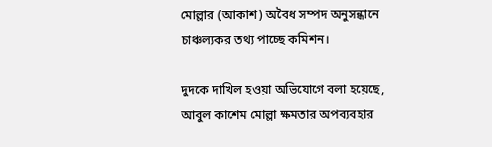মোল্লার (আকাশ) অবৈধ সম্পদ অনুসন্ধানে চাঞ্চল্যকর তথ্য পাচ্ছে কমিশন।

দুদকে দাখিল হওয়া অভিযোগে বলা হয়েছে, আবুল কাশেম মোল্লা ক্ষমতার অপব্যবহার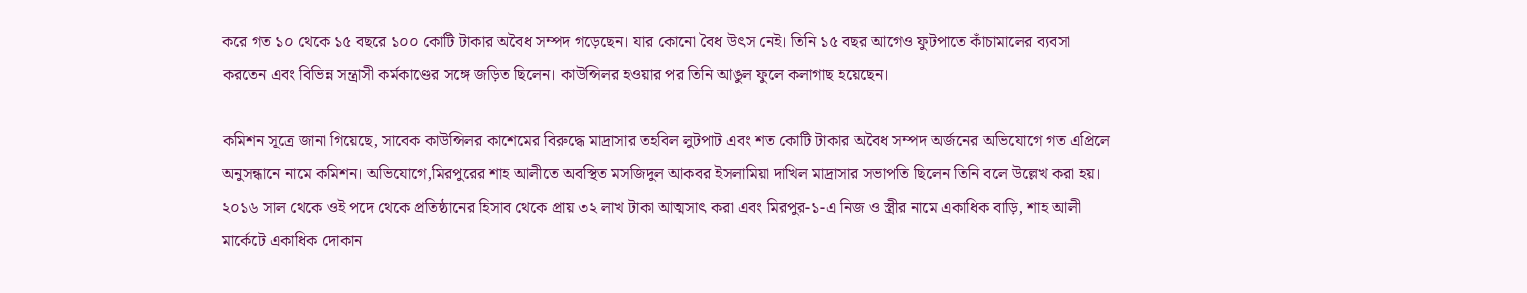করে গত ১০ থেকে ১৫ বছরে ১০০ কোটি টাকার অবৈধ সম্পদ গড়েছেন। যার কোনো বৈধ উৎস নেই। তিনি ১৫ বছর আগেও ফুটপাতে কাঁচামালের ব্যবসা করতেন এবং বিভিন্ন সন্ত্রাসী কর্মকাণ্ডের সঙ্গে জড়িত ছিলেন। কাউন্সিলর হওয়ার পর তিনি আঙুল ফুলে কলাগাছ হয়েছেন।

কমিশন সূত্রে জানা গিয়েছে, সাবেক কাউন্সিলর কাশেমের বিরুদ্ধে মাদ্রাসার তহবিল লুটপাট এবং শত কোটি টাকার অবৈধ সম্পদ অর্জনের অভিযোগে গত এপ্রিলে অনুসন্ধানে নামে কমিশন। অভিযোগে,মিরপুরের শাহ আলীতে অবস্থিত মসজিদুল আকবর ইসলামিয়া দাখিল মাদ্রাসার সভাপতি ছিলেন তিনি বলে উল্লেখ করা হয়। ২০১৬ সাল থেকে ওই পদে থেকে প্রতিষ্ঠানের হিসাব থেকে প্রায় ৩২ লাখ টাকা আত্মসাৎ করা এবং মিরপুর-১-এ নিজ ও স্ত্রীর নামে একাধিক বাড়ি, শাহ আলী মার্কেটে একাধিক দোকান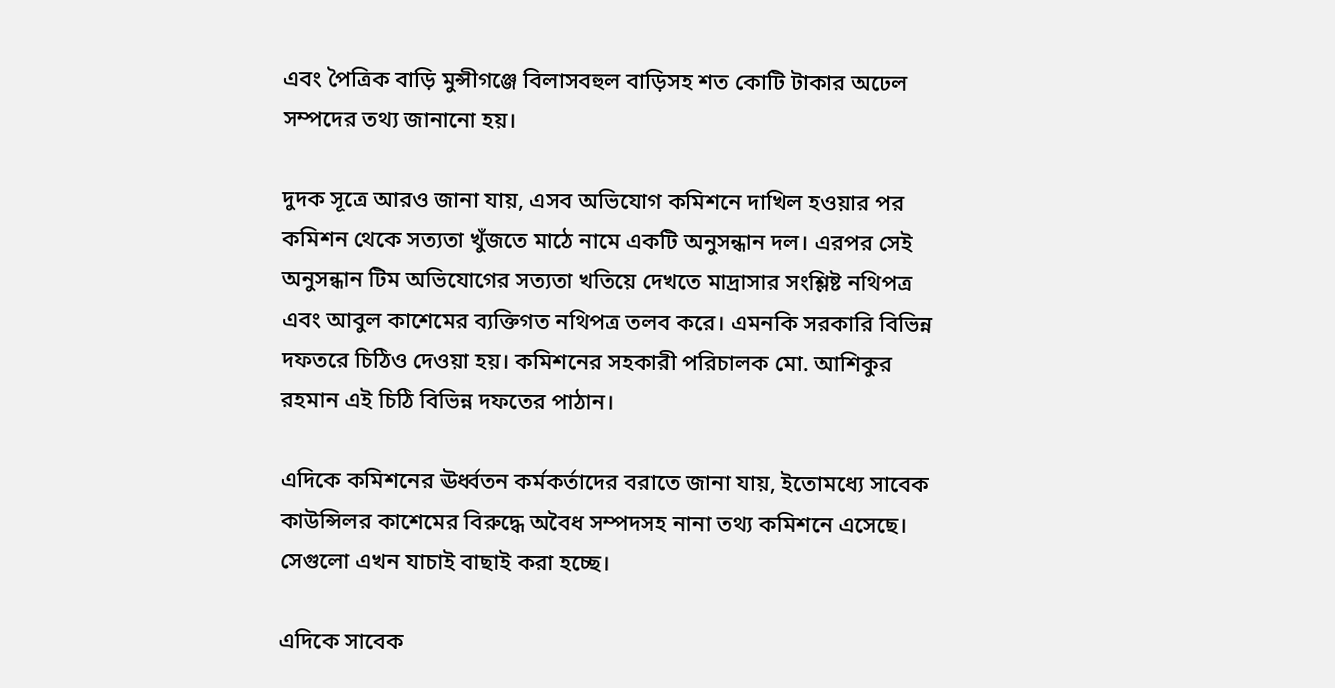এবং পৈত্রিক বাড়ি মুন্সীগঞ্জে বিলাসবহুল বাড়িসহ শত কোটি টাকার অঢেল সম্পদের তথ্য জানানো হয়।

দুদক সূত্রে আরও জানা যায়, এসব অভিযোগ কমিশনে দাখিল হওয়ার পর কমিশন থেকে সত্যতা খুঁজতে মাঠে নামে একটি অনুসন্ধান দল। এরপর সেই অনুসন্ধান টিম অভিযোগের সত্যতা খতিয়ে দেখতে মাদ্রাসার সংশ্লিষ্ট নথিপত্র এবং আবুল কাশেমের ব্যক্তিগত নথিপত্র তলব করে। এমনকি সরকারি বিভিন্ন দফতরে চিঠিও দেওয়া হয়। কমিশনের সহকারী পরিচালক মো. আশিকুর রহমান এই চিঠি বিভিন্ন দফতের পাঠান।

এদিকে কমিশনের ঊর্ধ্বতন কর্মকর্তাদের বরাতে জানা যায়, ইতোমধ্যে সাবেক কাউন্সিলর কাশেমের বিরুদ্ধে অবৈধ সম্পদসহ নানা তথ্য কমিশনে এসেছে। সেগুলো এখন যাচাই বাছাই করা হচ্ছে।

এদিকে সাবেক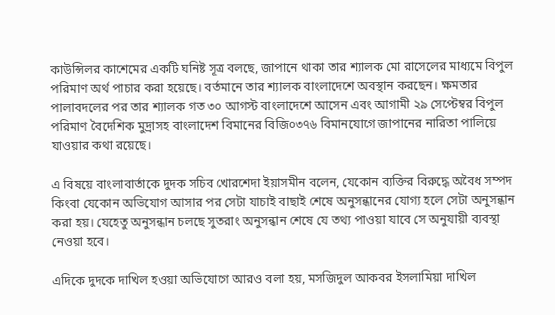কাউন্সিলর কাশেমের একটি ঘনিষ্ট সূত্র বলছে, জাপানে থাকা তার শ্যালক মো রাসেলের মাধ্যমে বিপুল পরিমাণ অর্থ পাচার করা হয়েছে। বর্তমানে তার শ্যালক বাংলাদেশে অবস্থান করছেন। ক্ষমতার পালাবদলের পর তার শ্যালক গত ৩০ আগস্ট বাংলাদেশে আসেন এবং আগামী ২৯ সেপ্টেম্বর বিপুল পরিমাণ বৈদেশিক মুদ্রাসহ বাংলাদেশ বিমানের বিজি০৩৭৬ বিমানযোগে জাপানের নারিতা পালিয়ে যাওয়ার কথা রয়েছে।

এ বিষয়ে বাংলাবার্তাকে দুদক সচিব খোরশেদা ইয়াসমীন বলেন, যেকোন ব্যক্তির বিরুদ্ধে অবৈধ সম্পদ কিংবা যেকোন অভিযোগ আসার পর সেটা যাচাই বাছাই শেষে অনুসন্ধানের যোগ্য হলে সেটা অনুসন্ধান করা হয়। যেহেতু অনুসন্ধান চলছে সুতরাং অনুসন্ধান শেষে যে তথ্য পাওয়া যাবে সে অনুযায়ী ব্যবস্থা নেওয়া হবে।

এদিকে দুদকে দাখিল হওয়া অভিযোগে আরও বলা হয়, মসজিদুল আকবর ইসলামিয়া দাখিল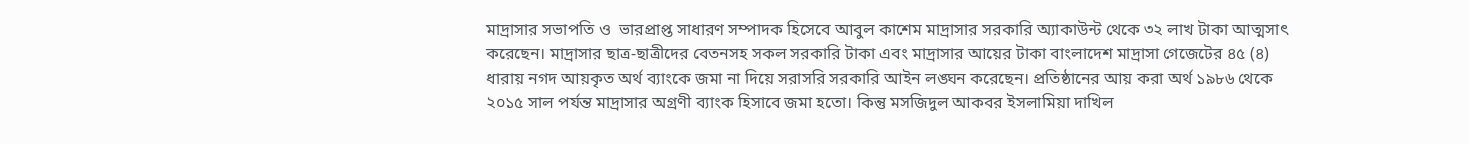মাদ্রাসার সভাপতি ও  ভারপ্রাপ্ত সাধারণ সম্পাদক হিসেবে আবুল কাশেম মাদ্রাসার সরকারি অ্যাকাউন্ট থেকে ৩২ লাখ টাকা আত্মসাৎ করেছেন। মাদ্রাসার ছাত্র-ছাত্রীদের বেতনসহ সকল সরকারি টাকা এবং মাদ্রাসার আয়ের টাকা বাংলাদেশ মাদ্রাসা গেজেটের ৪৫ (৪) ধারায় নগদ আয়কৃত অর্থ ব্যাংকে জমা না দিয়ে সরাসরি সরকারি আইন লঙ্ঘন করেছেন। প্রতিষ্ঠানের আয় করা অর্থ ১৯৮৬ থেকে ২০১৫ সাল পর্যন্ত মাদ্রাসার অগ্রণী ব্যাংক হিসাবে জমা হতো। কিন্তু মসজিদুল আকবর ইসলামিয়া দাখিল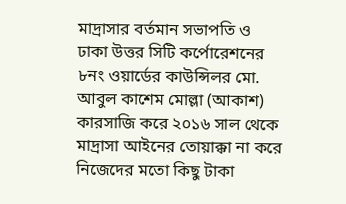মাদ্রাসার বর্তমান সভাপতি ও ঢাকা উত্তর সিটি কর্পোরেশনের ৮নং ওয়ার্ডের কাউন্সিলর মো. আবুল কাশেম মোল্লা (আকাশ) কারসাজি করে ২০১৬ সাল থেকে মাদ্রাসা আইনের তোয়াক্কা না করে নিজেদের মতো কিছু টাকা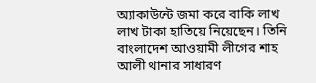অ্যাকাউন্টে জমা করে বাকি লাখ লাখ টাকা হাতিয়ে নিয়েছেন। তিনি বাংলাদেশ আওয়ামী লীগের শাহ আলী থানার সাধারণ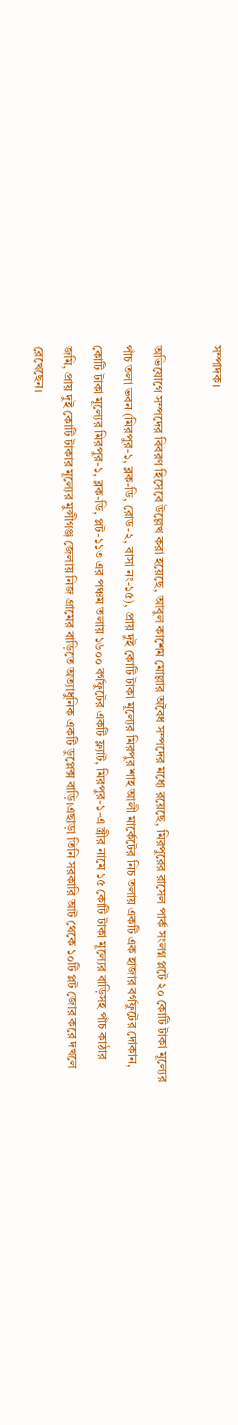সম্পাদক।

অভিযোগে সম্পদের বিবরণ হিসেবে উল্লেখ করা হয়েছে, আবুল কাশেম মোল্লার অবৈধ সম্পদের মধ্যে রয়েছে, মিরপুরের রাসেল পার্ক সংলগ্ন প্লটে ২০ কোটি টাকা মূল্যের পাঁচ তলা ভবন (মিরপুর-১, ব্লক-ডি, রোড-২, বাসা নং-১৫), প্রায় দুই কোটি টাকা মূল্যের মিরপুর শাহ আলী মার্কেটের নিচ তলায় একটি এক হাজার বর্গফুটের দোকান, কোটি টাকা মূল্যের মিরপুর-১, ব্লক-ডি, প্লট-১১৩ এর পঞ্চম তলায় ১৬০০ বর্গফুটের একটি ফ্ল্যাট, মিরপুর-১-এ স্ত্রীর নামে ১৫ কোটি টাকা মূল্যের বাড়িসহ পাঁচ কাঠার জমি, প্রায় দুই কোটি টাকার মূল্যের মুন্সীগঞ্জ জেলায় নিজ গ্রামের বাড়িতে অত্যাধুনিক একটি ডুপ্লেক্স বাড়ি।এছাড়া তিনি সরকারি আট থেকে ১০টি প্লট জোর করে দখলে রেখেছেন।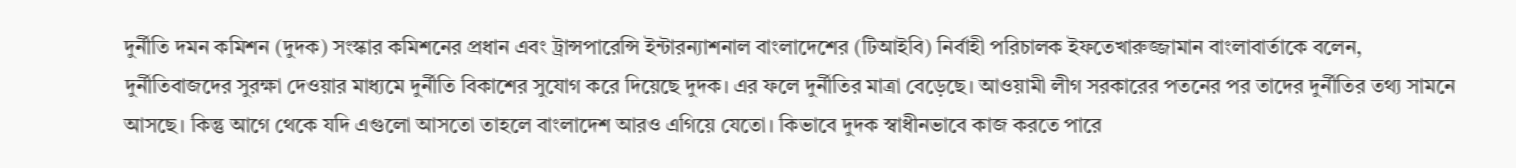দুর্নীতি দমন কমিশন (দুদক) সংস্কার কমিশনের প্রধান এবং ট্রান্সপারেন্সি ইন্টারন্যাশনাল বাংলাদেশের (টিআইবি) নির্বাহী পরিচালক ইফতেখারুজ্জামান বাংলাবার্তাকে বলেন, দুর্নীতিবাজদের সুরক্ষা দেওয়ার মাধ্যমে দুর্নীতি বিকাশের সুযোগ করে দিয়েছে দুদক। এর ফলে দুর্নীতির মাত্রা বেড়েছে। আওয়ামী লীগ সরকারের পতনের পর তাদের দুর্নীতির তথ্য সামনে আসছে। কিন্তু আগে থেকে যদি এগুলো আসতো তাহলে বাংলাদেশ আরও এগিয়ে যেতো। কিভাবে দুদক স্বাধীনভাবে কাজ করতে পারে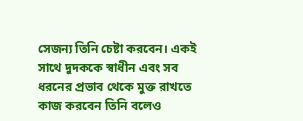সেজন্য তিনি চেষ্টা করবেন। একই সাথে দুদককে স্বাধীন এবং সব ধরনের প্রভাব থেকে মুক্ত রাখতে কাজ করবেন তিনি বলেও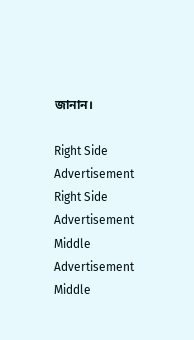জানান।

Right Side Advertisement
Right Side Advertisement
Middle Advertisement
Middle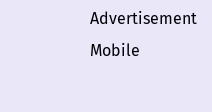Advertisement Mobile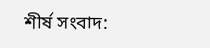শীর্ষ সংবাদ: